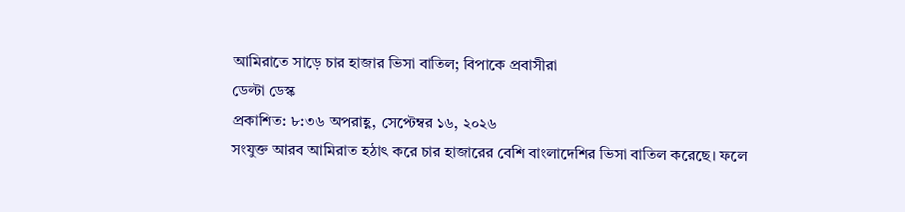আমিরাতে সাড়ে চার হাজার ভিসা বাতিল; বিপাকে প্রবাসীরা
ডেল্টা ডেস্ক
প্রকাশিত: ৮:৩৬ অপরাহ্ণ, সেপ্টেম্বর ১৬, ২০২৬
সংযুক্ত আরব আমিরাত হঠাৎ করে চার হাজারের বেশি বাংলাদেশির ভিসা বাতিল করেছে। ফলে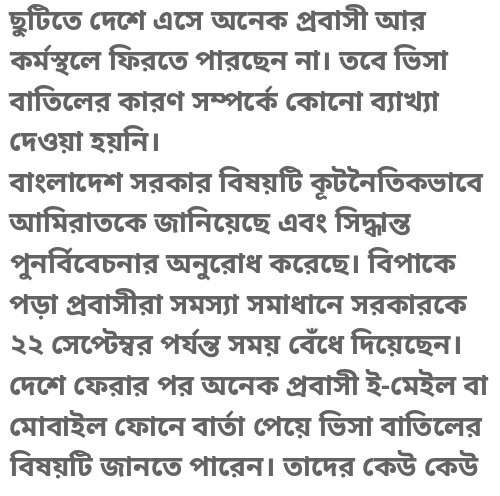ছুটিতে দেশে এসে অনেক প্রবাসী আর কর্মস্থলে ফিরতে পারছেন না। তবে ভিসা বাতিলের কারণ সম্পর্কে কোনো ব্যাখ্যা দেওয়া হয়নি।
বাংলাদেশ সরকার বিষয়টি কূটনৈতিকভাবে আমিরাতকে জানিয়েছে এবং সিদ্ধান্ত পুনর্বিবেচনার অনুরোধ করেছে। বিপাকে পড়া প্রবাসীরা সমস্যা সমাধানে সরকারকে ২২ সেপ্টেম্বর পর্যন্ত সময় বেঁধে দিয়েছেন।
দেশে ফেরার পর অনেক প্রবাসী ই-মেইল বা মোবাইল ফোনে বার্তা পেয়ে ভিসা বাতিলের বিষয়টি জানতে পারেন। তাদের কেউ কেউ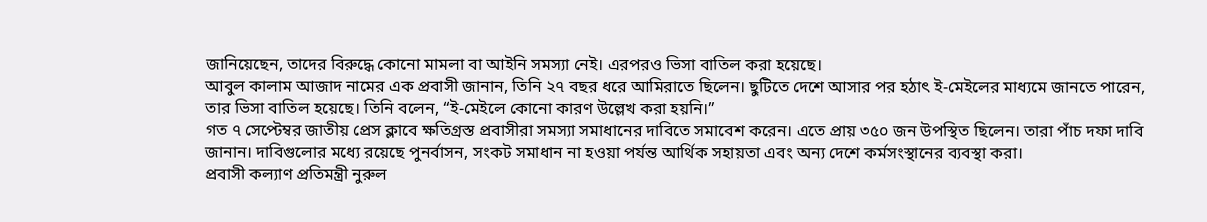জানিয়েছেন, তাদের বিরুদ্ধে কোনো মামলা বা আইনি সমস্যা নেই। এরপরও ভিসা বাতিল করা হয়েছে।
আবুল কালাম আজাদ নামের এক প্রবাসী জানান, তিনি ২৭ বছর ধরে আমিরাতে ছিলেন। ছুটিতে দেশে আসার পর হঠাৎ ই-মেইলের মাধ্যমে জানতে পারেন, তার ভিসা বাতিল হয়েছে। তিনি বলেন, “ই-মেইলে কোনো কারণ উল্লেখ করা হয়নি।”
গত ৭ সেপ্টেম্বর জাতীয় প্রেস ক্লাবে ক্ষতিগ্রস্ত প্রবাসীরা সমস্যা সমাধানের দাবিতে সমাবেশ করেন। এতে প্রায় ৩৫০ জন উপস্থিত ছিলেন। তারা পাঁচ দফা দাবি জানান। দাবিগুলোর মধ্যে রয়েছে পুনর্বাসন, সংকট সমাধান না হওয়া পর্যন্ত আর্থিক সহায়তা এবং অন্য দেশে কর্মসংস্থানের ব্যবস্থা করা।
প্রবাসী কল্যাণ প্রতিমন্ত্রী নুরুল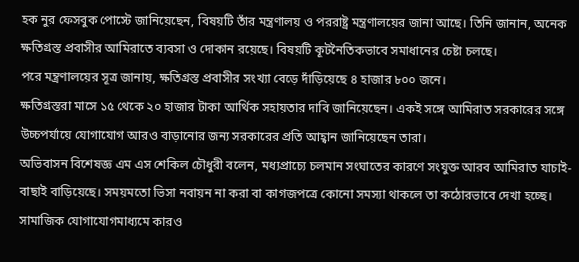হক নুর ফেসবুক পোস্টে জানিয়েছেন, বিষয়টি তাঁর মন্ত্রণালয় ও পররাষ্ট্র মন্ত্রণালয়ের জানা আছে। তিনি জানান, অনেক ক্ষতিগ্রস্ত প্রবাসীর আমিরাতে ব্যবসা ও দোকান রয়েছে। বিষয়টি কূটনৈতিকভাবে সমাধানের চেষ্টা চলছে।
পরে মন্ত্রণালয়ের সূত্র জানায়, ক্ষতিগ্রস্ত প্রবাসীর সংখ্যা বেড়ে দাঁড়িয়েছে ৪ হাজার ৮০০ জনে।
ক্ষতিগ্রস্তরা মাসে ১৫ থেকে ২০ হাজার টাকা আর্থিক সহায়তার দাবি জানিয়েছেন। একই সঙ্গে আমিরাত সরকারের সঙ্গে উচ্চপর্যায়ে যোগাযোগ আরও বাড়ানোর জন্য সরকারের প্রতি আহ্বান জানিয়েছেন তারা।
অভিবাসন বিশেষজ্ঞ এম এস শেকিল চৌধুরী বলেন, মধ্যপ্রাচ্যে চলমান সংঘাতের কারণে সংযুক্ত আরব আমিরাত যাচাই-বাছাই বাড়িয়েছে। সময়মতো ভিসা নবায়ন না করা বা কাগজপত্রে কোনো সমস্যা থাকলে তা কঠোরভাবে দেখা হচ্ছে। সামাজিক যোগাযোগমাধ্যমে কারও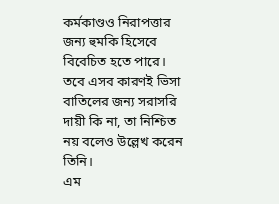কর্মকাণ্ডও নিরাপত্তার জন্য হুমকি হিসেবে বিবেচিত হতে পারে।
তবে এসব কারণই ভিসা বাতিলের জন্য সরাসরি দায়ী কি না, তা নিশ্চিত নয় বলেও উল্লেখ করেন তিনি।
এম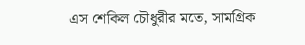এস শেকিল চৌধুরীর মতে, সামগ্রিক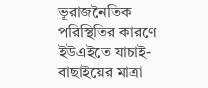ভূরাজনৈতিক পরিস্থিতির কারণে ইউএইতে যাচাই-বাছাইয়ের মাত্রা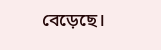বেড়েছে।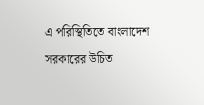এ পরিস্থিতিতে বাংলাদেশ সরকারের উচিত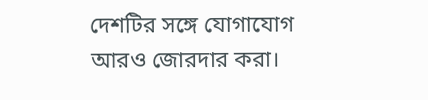দেশটির সঙ্গে যোগাযোগ আরও জোরদার করা।